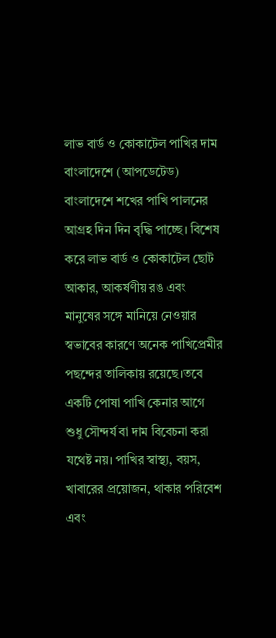লাভ বার্ড ও কোকাটেল পাখির দাম বাংলাদেশে (আপডেটেড)
বাংলাদেশে শখের পাখি পালনের আগ্রহ দিন দিন বৃদ্ধি পাচ্ছে। বিশেষ করে লাভ বার্ড ও কোকাটেল ছোট আকার, আকর্ষণীয় রঙ এবং মানুষের সঙ্গে মানিয়ে নেওয়ার স্বভাবের কারণে অনেক পাখিপ্রেমীর পছন্দের তালিকায় রয়েছে।তবে একটি পোষা পাখি কেনার আগে শুধু সৌন্দর্য বা দাম বিবেচনা করা যথেষ্ট নয়। পাখির স্বাস্থ্য, বয়স, খাবারের প্রয়োজন, থাকার পরিবেশ এবং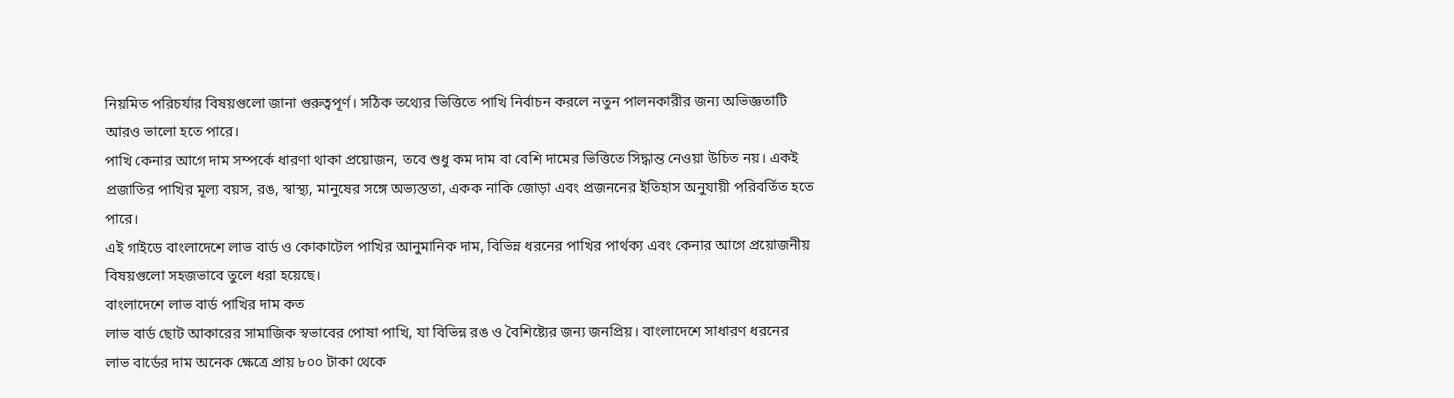নিয়মিত পরিচর্যার বিষয়গুলো জানা গুরুত্বপূর্ণ। সঠিক তথ্যের ভিত্তিতে পাখি নির্বাচন করলে নতুন পালনকারীর জন্য অভিজ্ঞতাটি আরও ভালো হতে পারে।
পাখি কেনার আগে দাম সম্পর্কে ধারণা থাকা প্রয়োজন, তবে শুধু কম দাম বা বেশি দামের ভিত্তিতে সিদ্ধান্ত নেওয়া উচিত নয়। একই প্রজাতির পাখির মূল্য বয়স, রঙ, স্বাস্থ্য, মানুষের সঙ্গে অভ্যস্ততা, একক নাকি জোড়া এবং প্রজননের ইতিহাস অনুযায়ী পরিবর্তিত হতে পারে।
এই গাইডে বাংলাদেশে লাভ বার্ড ও কোকাটেল পাখির আনুমানিক দাম, বিভিন্ন ধরনের পাখির পার্থক্য এবং কেনার আগে প্রয়োজনীয় বিষয়গুলো সহজভাবে তুলে ধরা হয়েছে।
বাংলাদেশে লাভ বার্ড পাখির দাম কত
লাভ বার্ড ছোট আকারের সামাজিক স্বভাবের পোষা পাখি, যা বিভিন্ন রঙ ও বৈশিষ্ট্যের জন্য জনপ্রিয়। বাংলাদেশে সাধারণ ধরনের লাভ বার্ডের দাম অনেক ক্ষেত্রে প্রায় ৮০০ টাকা থেকে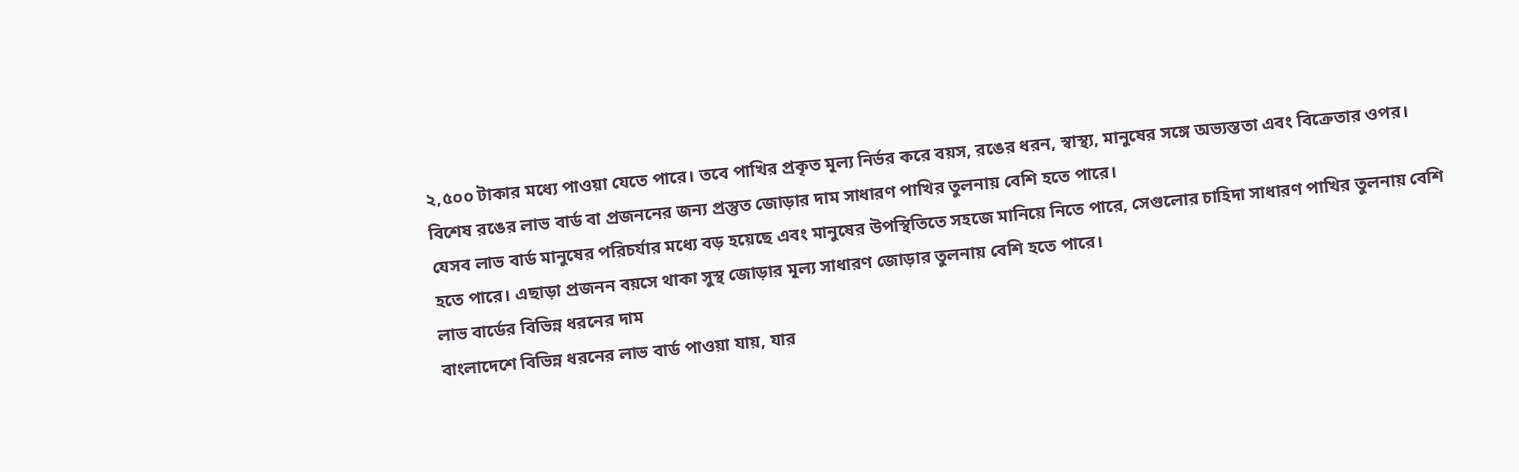২,৫০০ টাকার মধ্যে পাওয়া যেতে পারে। তবে পাখির প্রকৃত মূল্য নির্ভর করে বয়স, রঙের ধরন, স্বাস্থ্য, মানুষের সঙ্গে অভ্যস্ততা এবং বিক্রেতার ওপর। বিশেষ রঙের লাভ বার্ড বা প্রজননের জন্য প্রস্তুত জোড়ার দাম সাধারণ পাখির তুলনায় বেশি হতে পারে।
যেসব লাভ বার্ড মানুষের পরিচর্যার মধ্যে বড় হয়েছে এবং মানুষের উপস্থিতিতে সহজে মানিয়ে নিতে পারে, সেগুলোর চাহিদা সাধারণ পাখির তুলনায় বেশি হতে পারে। এছাড়া প্রজনন বয়সে থাকা সুস্থ জোড়ার মূল্য সাধারণ জোড়ার তুলনায় বেশি হতে পারে।
লাভ বার্ডের বিভিন্ন ধরনের দাম
বাংলাদেশে বিভিন্ন ধরনের লাভ বার্ড পাওয়া যায়, যার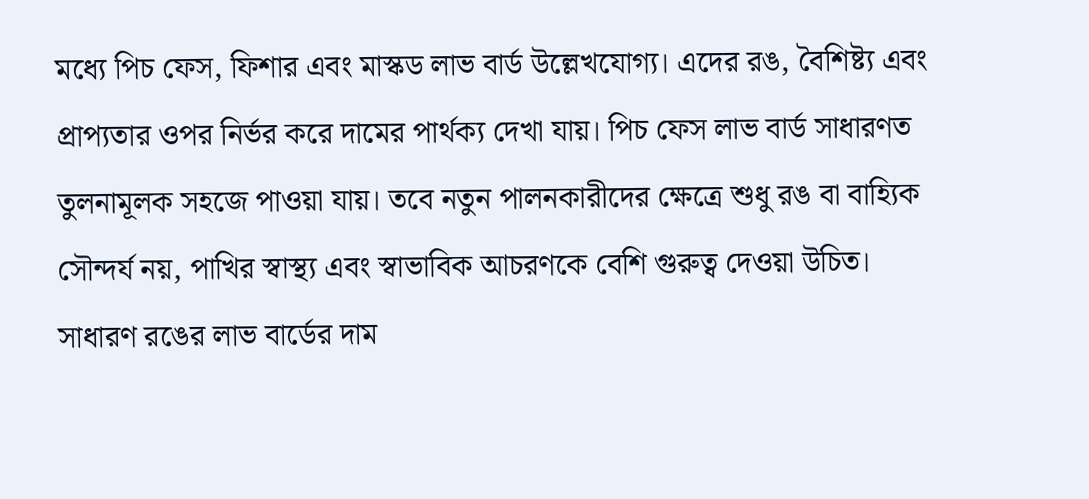মধ্যে পিচ ফেস, ফিশার এবং মাস্কড লাভ বার্ড উল্লেখযোগ্য। এদের রঙ, বৈশিষ্ট্য এবং প্রাপ্যতার ওপর নির্ভর করে দামের পার্থক্য দেখা যায়। পিচ ফেস লাভ বার্ড সাধারণত তুলনামূলক সহজে পাওয়া যায়। তবে নতুন পালনকারীদের ক্ষেত্রে শুধু রঙ বা বাহ্যিক সৌন্দর্য নয়, পাখির স্বাস্থ্য এবং স্বাভাবিক আচরণকে বেশি গুরুত্ব দেওয়া উচিত।
সাধারণ রঙের লাভ বার্ডের দাম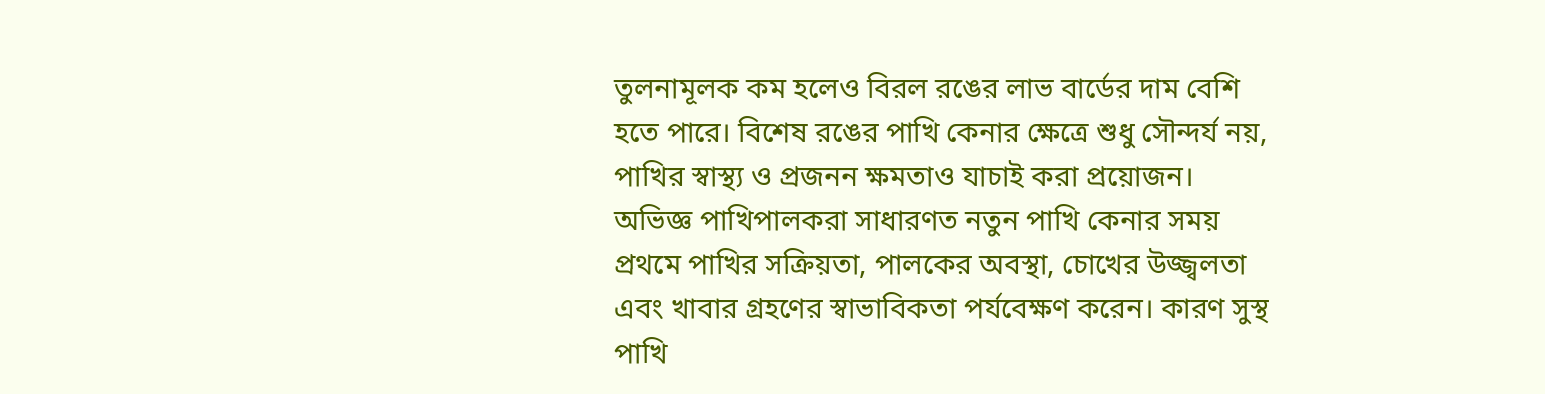তুলনামূলক কম হলেও বিরল রঙের লাভ বার্ডের দাম বেশি হতে পারে। বিশেষ রঙের পাখি কেনার ক্ষেত্রে শুধু সৌন্দর্য নয়, পাখির স্বাস্থ্য ও প্রজনন ক্ষমতাও যাচাই করা প্রয়োজন।
অভিজ্ঞ পাখিপালকরা সাধারণত নতুন পাখি কেনার সময় প্রথমে পাখির সক্রিয়তা, পালকের অবস্থা, চোখের উজ্জ্বলতা এবং খাবার গ্রহণের স্বাভাবিকতা পর্যবেক্ষণ করেন। কারণ সুস্থ পাখি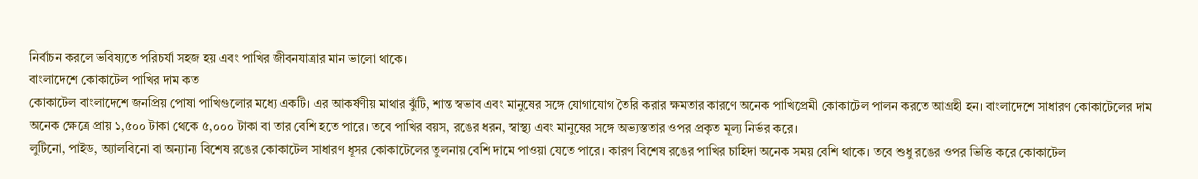নির্বাচন করলে ভবিষ্যতে পরিচর্যা সহজ হয় এবং পাখির জীবনযাত্রার মান ভালো থাকে।
বাংলাদেশে কোকাটেল পাখির দাম কত
কোকাটেল বাংলাদেশে জনপ্রিয় পোষা পাখিগুলোর মধ্যে একটি। এর আকর্ষণীয় মাথার ঝুঁটি, শান্ত স্বভাব এবং মানুষের সঙ্গে যোগাযোগ তৈরি করার ক্ষমতার কারণে অনেক পাখিপ্রেমী কোকাটেল পালন করতে আগ্রহী হন। বাংলাদেশে সাধারণ কোকাটেলের দাম অনেক ক্ষেত্রে প্রায় ১,৫০০ টাকা থেকে ৫,০০০ টাকা বা তার বেশি হতে পারে। তবে পাখির বয়স, রঙের ধরন, স্বাস্থ্য এবং মানুষের সঙ্গে অভ্যস্ততার ওপর প্রকৃত মূল্য নির্ভর করে।
লুটিনো, পাইড, অ্যালবিনো বা অন্যান্য বিশেষ রঙের কোকাটেল সাধারণ ধূসর কোকাটেলের তুলনায় বেশি দামে পাওয়া যেতে পারে। কারণ বিশেষ রঙের পাখির চাহিদা অনেক সময় বেশি থাকে। তবে শুধু রঙের ওপর ভিত্তি করে কোকাটেল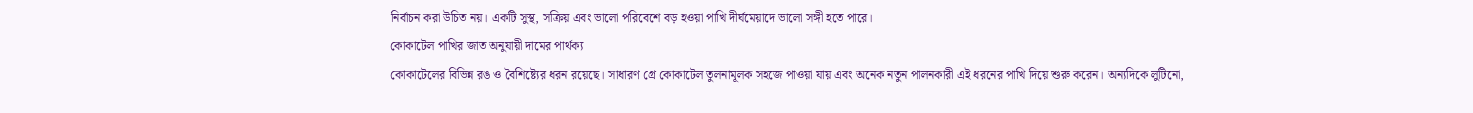নির্বাচন করা উচিত নয়। একটি সুস্থ, সক্রিয় এবং ভালো পরিবেশে বড় হওয়া পাখি দীর্ঘমেয়াদে ভালো সঙ্গী হতে পারে।
কোকাটেল পাখির জাত অনুযায়ী দামের পার্থক্য
কোকাটেলের বিভিন্ন রঙ ও বৈশিষ্ট্যের ধরন রয়েছে। সাধারণ গ্রে কোকাটেল তুলনামূলক সহজে পাওয়া যায় এবং অনেক নতুন পালনকারী এই ধরনের পাখি দিয়ে শুরু করেন। অন্যদিকে লুটিনো,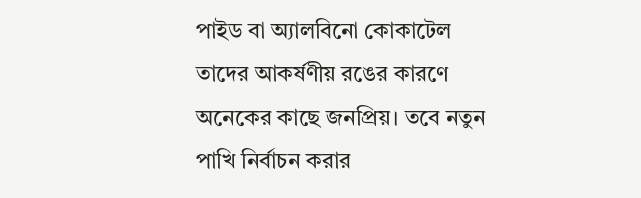পাইড বা অ্যালবিনো কোকাটেল তাদের আকর্ষণীয় রঙের কারণে অনেকের কাছে জনপ্রিয়। তবে নতুন পাখি নির্বাচন করার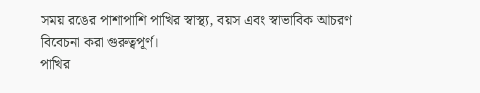সময় রঙের পাশাপাশি পাখির স্বাস্থ্য, বয়স এবং স্বাভাবিক আচরণ বিবেচনা করা গুরুত্বপূর্ণ।
পাখির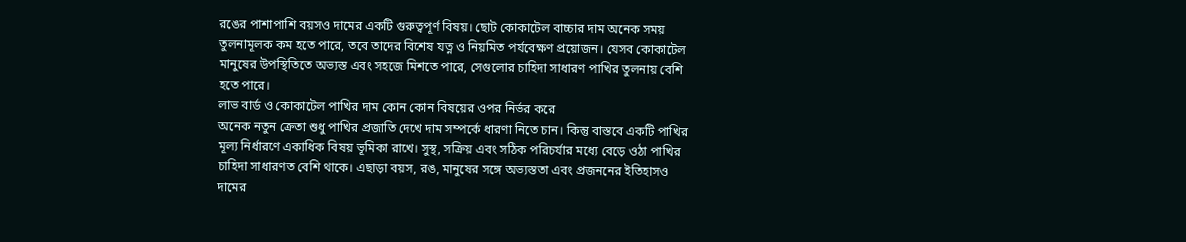রঙের পাশাপাশি বয়সও দামের একটি গুরুত্বপূর্ণ বিষয়। ছোট কোকাটেল বাচ্চার দাম অনেক সময় তুলনামূলক কম হতে পারে, তবে তাদের বিশেষ যত্ন ও নিয়মিত পর্যবেক্ষণ প্রয়োজন। যেসব কোকাটেল মানুষের উপস্থিতিতে অভ্যস্ত এবং সহজে মিশতে পারে, সেগুলোর চাহিদা সাধারণ পাখির তুলনায় বেশি হতে পারে।
লাভ বার্ড ও কোকাটেল পাখির দাম কোন কোন বিষয়ের ওপর নির্ভর করে
অনেক নতুন ক্রেতা শুধু পাখির প্রজাতি দেখে দাম সম্পর্কে ধারণা নিতে চান। কিন্তু বাস্তবে একটি পাখির মূল্য নির্ধারণে একাধিক বিষয় ভূমিকা রাখে। সুস্থ, সক্রিয় এবং সঠিক পরিচর্যার মধ্যে বেড়ে ওঠা পাখির চাহিদা সাধারণত বেশি থাকে। এছাড়া বয়স, রঙ, মানুষের সঙ্গে অভ্যস্ততা এবং প্রজননের ইতিহাসও দামের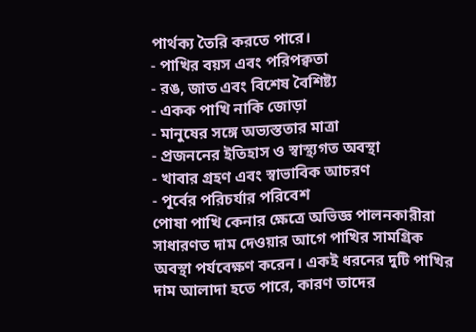পার্থক্য তৈরি করতে পারে।
- পাখির বয়স এবং পরিপক্বতা
- রঙ, জাত এবং বিশেষ বৈশিষ্ট্য
- একক পাখি নাকি জোড়া
- মানুষের সঙ্গে অভ্যস্ততার মাত্রা
- প্রজননের ইতিহাস ও স্বাস্থ্যগত অবস্থা
- খাবার গ্রহণ এবং স্বাভাবিক আচরণ
- পূর্বের পরিচর্যার পরিবেশ
পোষা পাখি কেনার ক্ষেত্রে অভিজ্ঞ পালনকারীরা সাধারণত দাম দেওয়ার আগে পাখির সামগ্রিক অবস্থা পর্যবেক্ষণ করেন। একই ধরনের দুটি পাখির দাম আলাদা হতে পারে, কারণ তাদের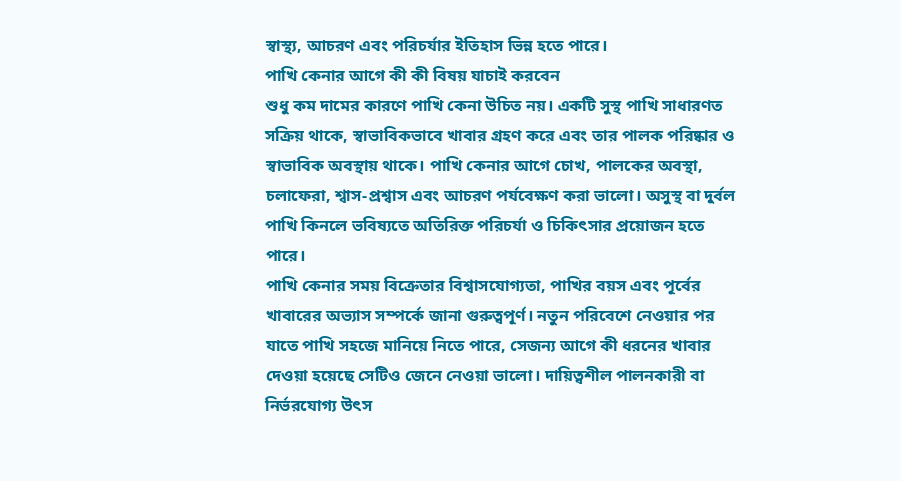স্বাস্থ্য, আচরণ এবং পরিচর্যার ইতিহাস ভিন্ন হতে পারে।
পাখি কেনার আগে কী কী বিষয় যাচাই করবেন
শুধু কম দামের কারণে পাখি কেনা উচিত নয়। একটি সুস্থ পাখি সাধারণত সক্রিয় থাকে, স্বাভাবিকভাবে খাবার গ্রহণ করে এবং তার পালক পরিষ্কার ও স্বাভাবিক অবস্থায় থাকে। পাখি কেনার আগে চোখ, পালকের অবস্থা, চলাফেরা, শ্বাস-প্রশ্বাস এবং আচরণ পর্যবেক্ষণ করা ভালো। অসুস্থ বা দুর্বল পাখি কিনলে ভবিষ্যতে অতিরিক্ত পরিচর্যা ও চিকিৎসার প্রয়োজন হতে পারে।
পাখি কেনার সময় বিক্রেতার বিশ্বাসযোগ্যতা, পাখির বয়স এবং পূর্বের খাবারের অভ্যাস সম্পর্কে জানা গুরুত্বপূর্ণ। নতুন পরিবেশে নেওয়ার পর যাতে পাখি সহজে মানিয়ে নিতে পারে, সেজন্য আগে কী ধরনের খাবার দেওয়া হয়েছে সেটিও জেনে নেওয়া ভালো। দায়িত্বশীল পালনকারী বা নির্ভরযোগ্য উৎস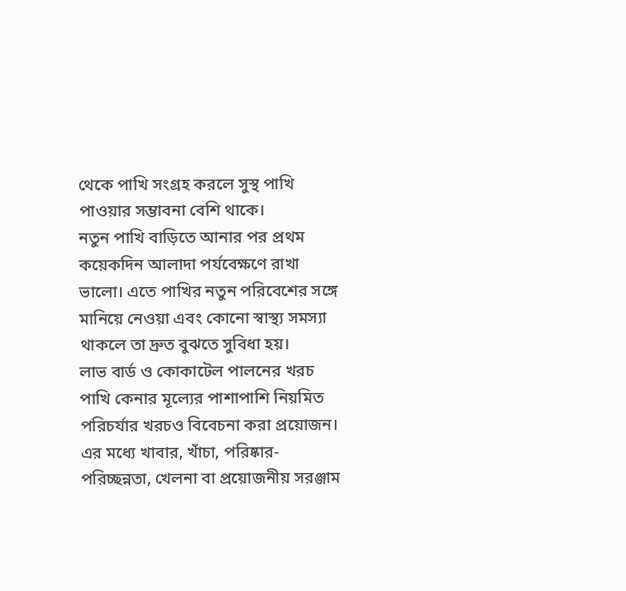থেকে পাখি সংগ্রহ করলে সুস্থ পাখি পাওয়ার সম্ভাবনা বেশি থাকে।
নতুন পাখি বাড়িতে আনার পর প্রথম কয়েকদিন আলাদা পর্যবেক্ষণে রাখা ভালো। এতে পাখির নতুন পরিবেশের সঙ্গে মানিয়ে নেওয়া এবং কোনো স্বাস্থ্য সমস্যা থাকলে তা দ্রুত বুঝতে সুবিধা হয়।
লাভ বার্ড ও কোকাটেল পালনের খরচ
পাখি কেনার মূল্যের পাশাপাশি নিয়মিত পরিচর্যার খরচও বিবেচনা করা প্রয়োজন। এর মধ্যে খাবার, খাঁচা, পরিষ্কার-পরিচ্ছন্নতা, খেলনা বা প্রয়োজনীয় সরঞ্জাম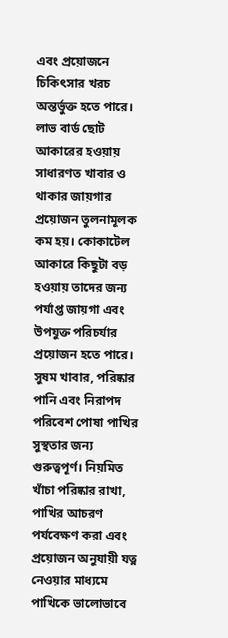এবং প্রয়োজনে চিকিৎসার খরচ অন্তর্ভুক্ত হতে পারে। লাভ বার্ড ছোট আকারের হওয়ায় সাধারণত খাবার ও থাকার জায়গার প্রয়োজন তুলনামূলক কম হয়। কোকাটেল আকারে কিছুটা বড় হওয়ায় তাদের জন্য পর্যাপ্ত জায়গা এবং উপযুক্ত পরিচর্যার প্রয়োজন হতে পারে।
সুষম খাবার, পরিষ্কার পানি এবং নিরাপদ পরিবেশ পোষা পাখির সুস্থতার জন্য গুরুত্বপূর্ণ। নিয়মিত খাঁচা পরিষ্কার রাখা, পাখির আচরণ পর্যবেক্ষণ করা এবং প্রয়োজন অনুযায়ী যত্ন নেওয়ার মাধ্যমে পাখিকে ভালোভাবে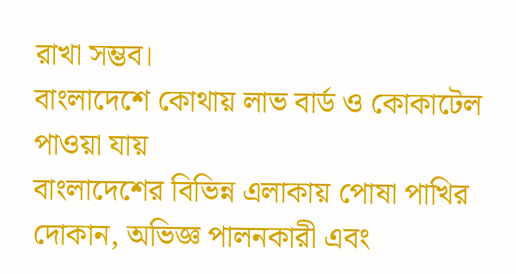রাখা সম্ভব।
বাংলাদেশে কোথায় লাভ বার্ড ও কোকাটেল পাওয়া যায়
বাংলাদেশের বিভিন্ন এলাকায় পোষা পাখির দোকান, অভিজ্ঞ পালনকারী এবং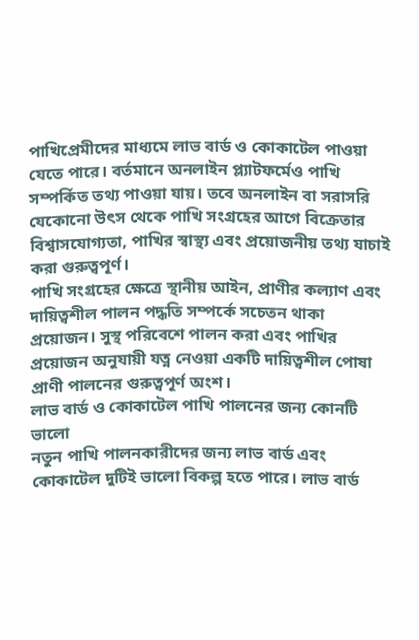পাখিপ্রেমীদের মাধ্যমে লাভ বার্ড ও কোকাটেল পাওয়া যেতে পারে। বর্তমানে অনলাইন প্ল্যাটফর্মেও পাখি সম্পর্কিত তথ্য পাওয়া যায়। তবে অনলাইন বা সরাসরি যেকোনো উৎস থেকে পাখি সংগ্রহের আগে বিক্রেতার বিশ্বাসযোগ্যতা, পাখির স্বাস্থ্য এবং প্রয়োজনীয় তথ্য যাচাই করা গুরুত্বপূর্ণ।
পাখি সংগ্রহের ক্ষেত্রে স্থানীয় আইন, প্রাণীর কল্যাণ এবং দায়িত্বশীল পালন পদ্ধতি সম্পর্কে সচেতন থাকা প্রয়োজন। সুস্থ পরিবেশে পালন করা এবং পাখির প্রয়োজন অনুযায়ী যত্ন নেওয়া একটি দায়িত্বশীল পোষা প্রাণী পালনের গুরুত্বপূর্ণ অংশ।
লাভ বার্ড ও কোকাটেল পাখি পালনের জন্য কোনটি ভালো
নতুন পাখি পালনকারীদের জন্য লাভ বার্ড এবং কোকাটেল দুটিই ভালো বিকল্প হতে পারে। লাভ বার্ড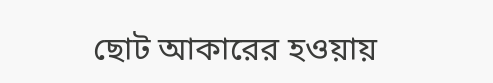ছোট আকারের হওয়ায়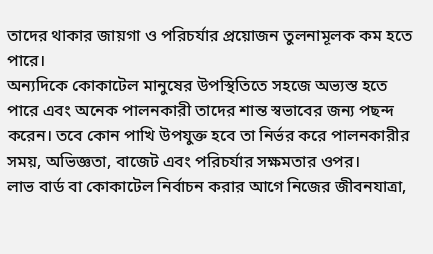তাদের থাকার জায়গা ও পরিচর্যার প্রয়োজন তুলনামূলক কম হতে পারে।
অন্যদিকে কোকাটেল মানুষের উপস্থিতিতে সহজে অভ্যস্ত হতে পারে এবং অনেক পালনকারী তাদের শান্ত স্বভাবের জন্য পছন্দ করেন। তবে কোন পাখি উপযুক্ত হবে তা নির্ভর করে পালনকারীর সময়, অভিজ্ঞতা, বাজেট এবং পরিচর্যার সক্ষমতার ওপর।
লাভ বার্ড বা কোকাটেল নির্বাচন করার আগে নিজের জীবনযাত্রা,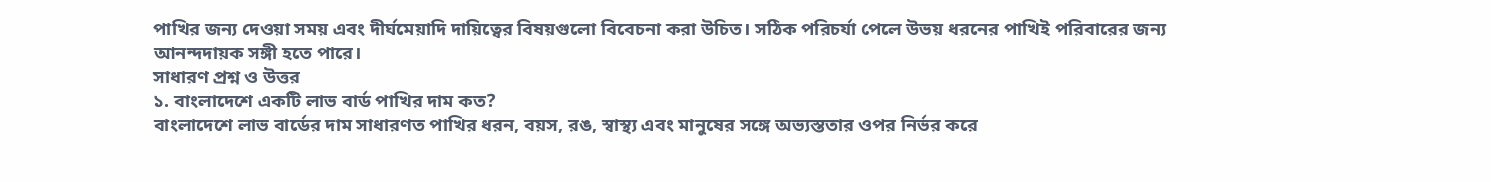পাখির জন্য দেওয়া সময় এবং দীর্ঘমেয়াদি দায়িত্বের বিষয়গুলো বিবেচনা করা উচিত। সঠিক পরিচর্যা পেলে উভয় ধরনের পাখিই পরিবারের জন্য আনন্দদায়ক সঙ্গী হতে পারে।
সাধারণ প্রশ্ন ও উত্তর
১. বাংলাদেশে একটি লাভ বার্ড পাখির দাম কত?
বাংলাদেশে লাভ বার্ডের দাম সাধারণত পাখির ধরন, বয়স, রঙ, স্বাস্থ্য এবং মানুষের সঙ্গে অভ্যস্ততার ওপর নির্ভর করে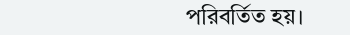পরিবর্তিত হয়।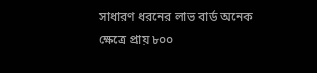সাধারণ ধরনের লাভ বার্ড অনেক ক্ষেত্রে প্রায় ৮০০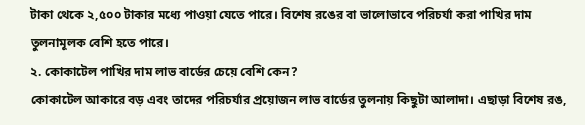টাকা থেকে ২,৫০০ টাকার মধ্যে পাওয়া যেতে পারে। বিশেষ রঙের বা ভালোভাবে পরিচর্যা করা পাখির দাম তুলনামূলক বেশি হতে পারে।
২. কোকাটেল পাখির দাম লাভ বার্ডের চেয়ে বেশি কেন?
কোকাটেল আকারে বড় এবং তাদের পরিচর্যার প্রয়োজন লাভ বার্ডের তুলনায় কিছুটা আলাদা। এছাড়া বিশেষ রঙ,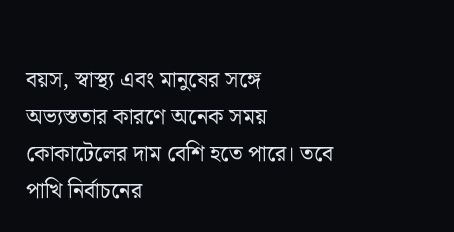বয়স, স্বাস্থ্য এবং মানুষের সঙ্গে অভ্যস্ততার কারণে অনেক সময় কোকাটেলের দাম বেশি হতে পারে। তবে পাখি নির্বাচনের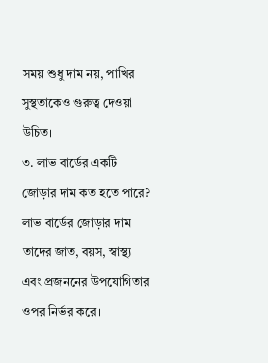সময় শুধু দাম নয়, পাখির সুস্থতাকেও গুরুত্ব দেওয়া উচিত।
৩. লাভ বার্ডের একটি জোড়ার দাম কত হতে পারে?
লাভ বার্ডের জোড়ার দাম তাদের জাত, বয়স, স্বাস্থ্য এবং প্রজননের উপযোগিতার ওপর নির্ভর করে।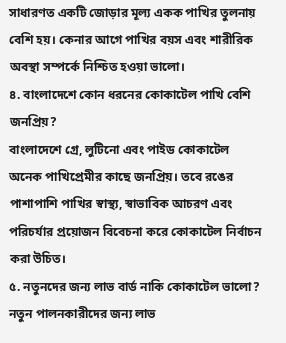সাধারণত একটি জোড়ার মূল্য একক পাখির তুলনায় বেশি হয়। কেনার আগে পাখির বয়স এবং শারীরিক অবস্থা সম্পর্কে নিশ্চিত হওয়া ভালো।
৪. বাংলাদেশে কোন ধরনের কোকাটেল পাখি বেশি জনপ্রিয়?
বাংলাদেশে গ্রে, লুটিনো এবং পাইড কোকাটেল অনেক পাখিপ্রেমীর কাছে জনপ্রিয়। তবে রঙের পাশাপাশি পাখির স্বাস্থ্য, স্বাভাবিক আচরণ এবং পরিচর্যার প্রয়োজন বিবেচনা করে কোকাটেল নির্বাচন করা উচিত।
৫. নতুনদের জন্য লাভ বার্ড নাকি কোকাটেল ভালো?
নতুন পালনকারীদের জন্য লাভ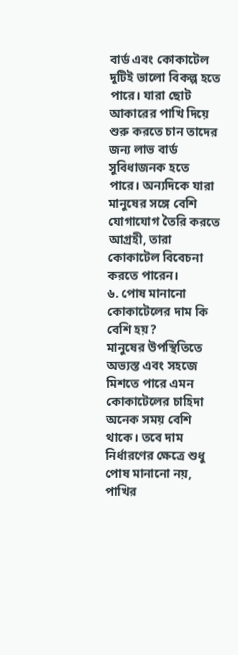বার্ড এবং কোকাটেল দুটিই ভালো বিকল্প হতে পারে। যারা ছোট আকারের পাখি দিয়ে শুরু করতে চান তাদের জন্য লাভ বার্ড সুবিধাজনক হতে পারে। অন্যদিকে যারা মানুষের সঙ্গে বেশি যোগাযোগ তৈরি করতে আগ্রহী, তারা কোকাটেল বিবেচনা করতে পারেন।
৬. পোষ মানানো কোকাটেলের দাম কি বেশি হয়?
মানুষের উপস্থিতিতে অভ্যস্ত এবং সহজে মিশতে পারে এমন কোকাটেলের চাহিদা অনেক সময় বেশি থাকে। তবে দাম নির্ধারণের ক্ষেত্রে শুধু পোষ মানানো নয়, পাখির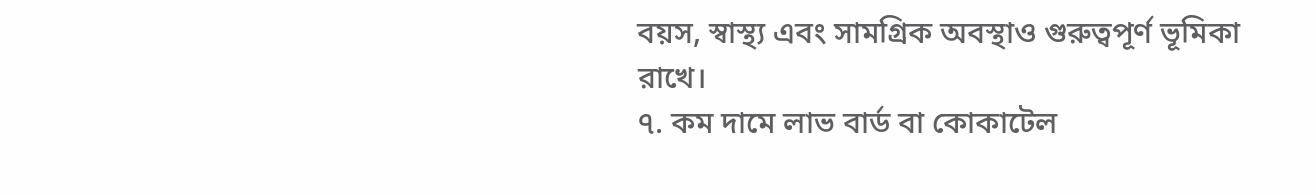বয়স, স্বাস্থ্য এবং সামগ্রিক অবস্থাও গুরুত্বপূর্ণ ভূমিকা রাখে।
৭. কম দামে লাভ বার্ড বা কোকাটেল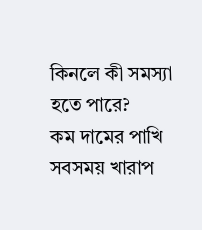কিনলে কী সমস্যা হতে পারে?
কম দামের পাখি সবসময় খারাপ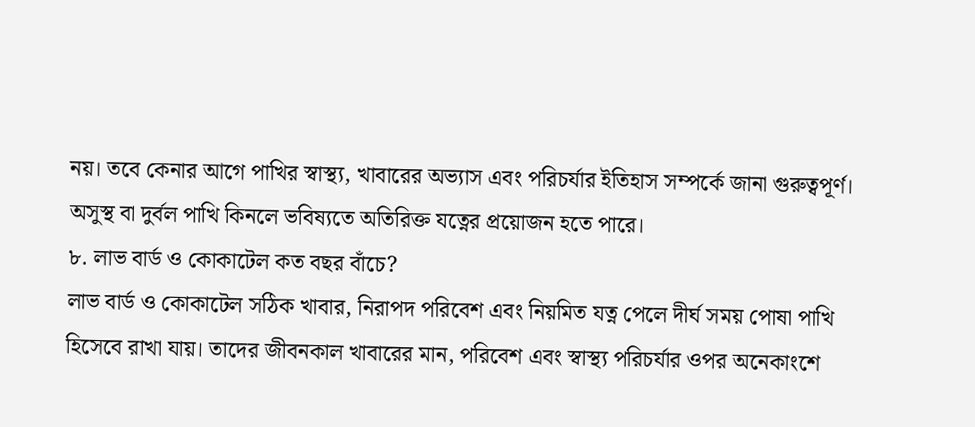নয়। তবে কেনার আগে পাখির স্বাস্থ্য, খাবারের অভ্যাস এবং পরিচর্যার ইতিহাস সম্পর্কে জানা গুরুত্বপূর্ণ। অসুস্থ বা দুর্বল পাখি কিনলে ভবিষ্যতে অতিরিক্ত যত্নের প্রয়োজন হতে পারে।
৮. লাভ বার্ড ও কোকাটেল কত বছর বাঁচে?
লাভ বার্ড ও কোকাটেল সঠিক খাবার, নিরাপদ পরিবেশ এবং নিয়মিত যত্ন পেলে দীর্ঘ সময় পোষা পাখি হিসেবে রাখা যায়। তাদের জীবনকাল খাবারের মান, পরিবেশ এবং স্বাস্থ্য পরিচর্যার ওপর অনেকাংশে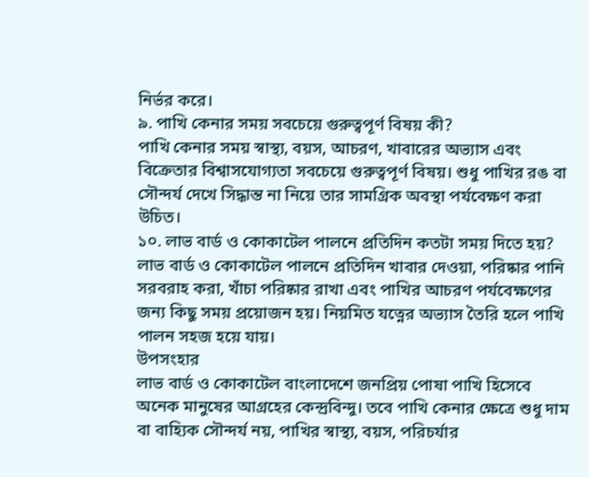নির্ভর করে।
৯. পাখি কেনার সময় সবচেয়ে গুরুত্বপূর্ণ বিষয় কী?
পাখি কেনার সময় স্বাস্থ্য, বয়স, আচরণ, খাবারের অভ্যাস এবং বিক্রেতার বিশ্বাসযোগ্যতা সবচেয়ে গুরুত্বপূর্ণ বিষয়। শুধু পাখির রঙ বা সৌন্দর্য দেখে সিদ্ধান্ত না নিয়ে তার সামগ্রিক অবস্থা পর্যবেক্ষণ করা উচিত।
১০. লাভ বার্ড ও কোকাটেল পালনে প্রতিদিন কতটা সময় দিতে হয়?
লাভ বার্ড ও কোকাটেল পালনে প্রতিদিন খাবার দেওয়া, পরিষ্কার পানি সরবরাহ করা, খাঁচা পরিষ্কার রাখা এবং পাখির আচরণ পর্যবেক্ষণের জন্য কিছু সময় প্রয়োজন হয়। নিয়মিত যত্নের অভ্যাস তৈরি হলে পাখি পালন সহজ হয়ে যায়।
উপসংহার
লাভ বার্ড ও কোকাটেল বাংলাদেশে জনপ্রিয় পোষা পাখি হিসেবে অনেক মানুষের আগ্রহের কেন্দ্রবিন্দু। তবে পাখি কেনার ক্ষেত্রে শুধু দাম বা বাহ্যিক সৌন্দর্য নয়, পাখির স্বাস্থ্য, বয়স, পরিচর্যার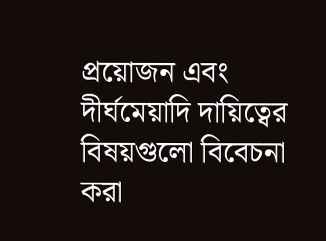প্রয়োজন এবং দীর্ঘমেয়াদি দায়িত্বের বিষয়গুলো বিবেচনা করা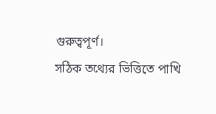গুরুত্বপূর্ণ।
সঠিক তথ্যের ভিত্তিতে পাখি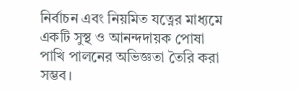নির্বাচন এবং নিয়মিত যত্নের মাধ্যমে একটি সুস্থ ও আনন্দদায়ক পোষা পাখি পালনের অভিজ্ঞতা তৈরি করা সম্ভব।